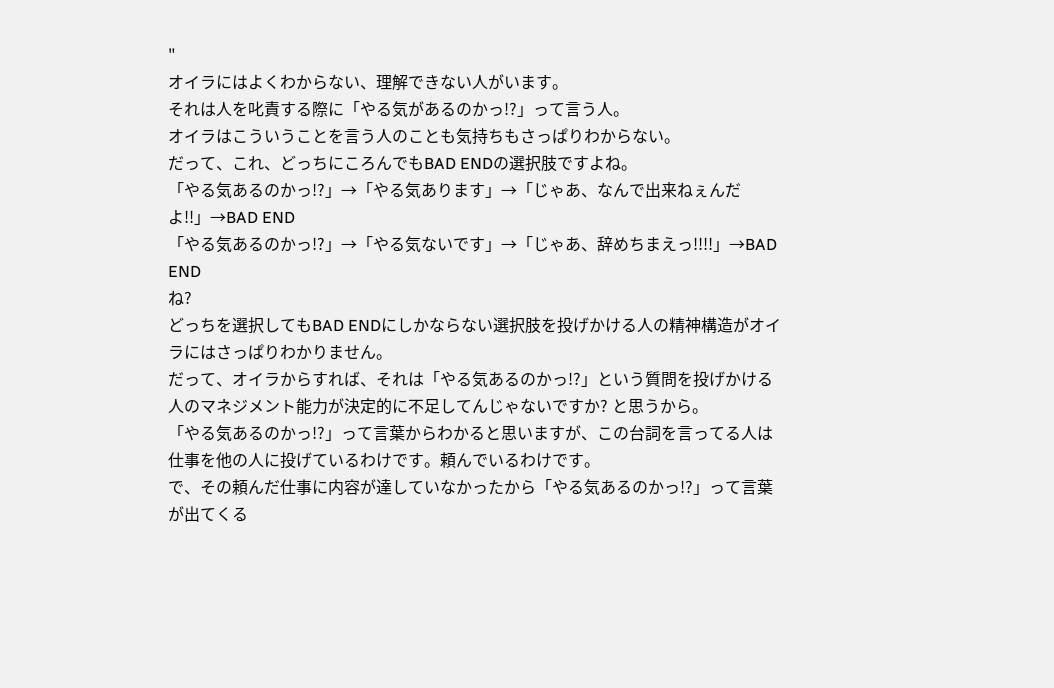"
オイラにはよくわからない、理解できない人がいます。
それは人を叱責する際に「やる気があるのかっ!?」って言う人。
オイラはこういうことを言う人のことも気持ちもさっぱりわからない。
だって、これ、どっちにころんでもBAD ENDの選択肢ですよね。
「やる気あるのかっ!?」→「やる気あります」→「じゃあ、なんで出来ねぇんだよ!!」→BAD END
「やる気あるのかっ!?」→「やる気ないです」→「じゃあ、辞めちまえっ!!!!」→BAD END
ね?
どっちを選択してもBAD ENDにしかならない選択肢を投げかける人の精神構造がオイラにはさっぱりわかりません。
だって、オイラからすれば、それは「やる気あるのかっ!?」という質問を投げかける人のマネジメント能力が決定的に不足してんじゃないですか? と思うから。
「やる気あるのかっ!?」って言葉からわかると思いますが、この台詞を言ってる人は仕事を他の人に投げているわけです。頼んでいるわけです。
で、その頼んだ仕事に内容が達していなかったから「やる気あるのかっ!?」って言葉が出てくる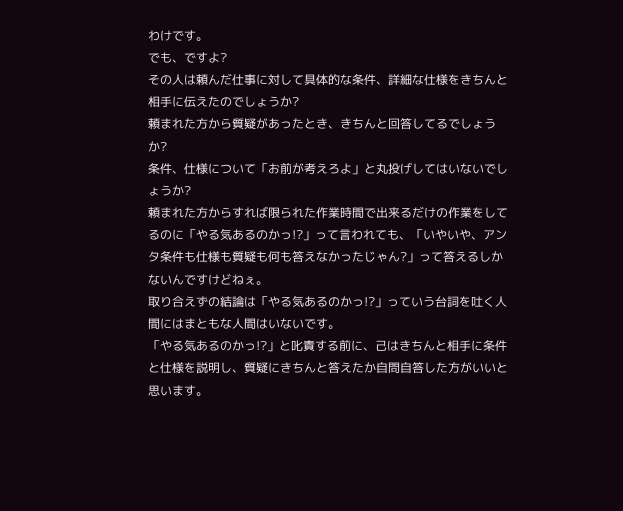わけです。
でも、ですよ?
その人は頼んだ仕事に対して具体的な条件、詳細な仕様をきちんと相手に伝えたのでしょうか?
頼まれた方から質疑があったとき、きちんと回答してるでしょうか?
条件、仕様について「お前が考えろよ」と丸投げしてはいないでしょうか?
頼まれた方からすれば限られた作業時間で出来るだけの作業をしてるのに「やる気あるのかっ!?」って言われても、「いやいや、アンタ条件も仕様も質疑も何も答えなかったじゃん?」って答えるしかないんですけどねぇ。
取り合えずの結論は「やる気あるのかっ!?」っていう台詞を吐く人間にはまともな人間はいないです。
「やる気あるのかっ!?」と叱責する前に、己はきちんと相手に条件と仕様を説明し、質疑にきちんと答えたか自問自答した方がいいと思います。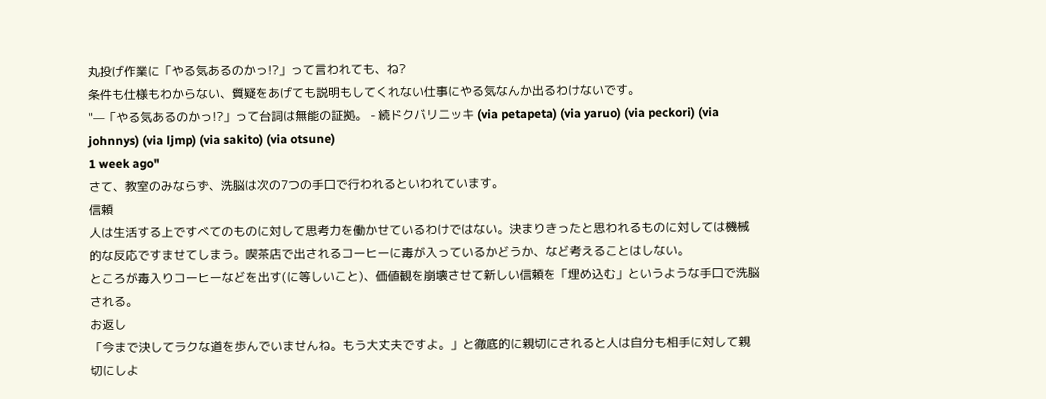丸投げ作業に「やる気あるのかっ!?」って言われても、ね?
条件も仕様もわからない、質疑をあげても説明もしてくれない仕事にやる気なんか出るわけないです。
"—「やる気あるのかっ!?」って台詞は無能の証拠。 - 続ドクバリニッキ (via petapeta) (via yaruo) (via peckori) (via johnnys) (via ljmp) (via sakito) (via otsune)
1 week ago"
さて、教室のみならず、洗脳は次の7つの手口で行われるといわれています。
信頼
人は生活する上ですべてのものに対して思考力を働かせているわけではない。決まりきったと思われるものに対しては機械的な反応ですませてしまう。喫茶店で出されるコーヒーに毒が入っているかどうか、など考えることはしない。
ところが毒入りコーヒーなどを出す(に等しいこと)、価値観を崩壊させて新しい信頼を「埋め込む」というような手口で洗脳される。
お返し
「今まで決してラクな道を歩んでいませんね。もう大丈夫ですよ。」と徹底的に親切にされると人は自分も相手に対して親切にしよ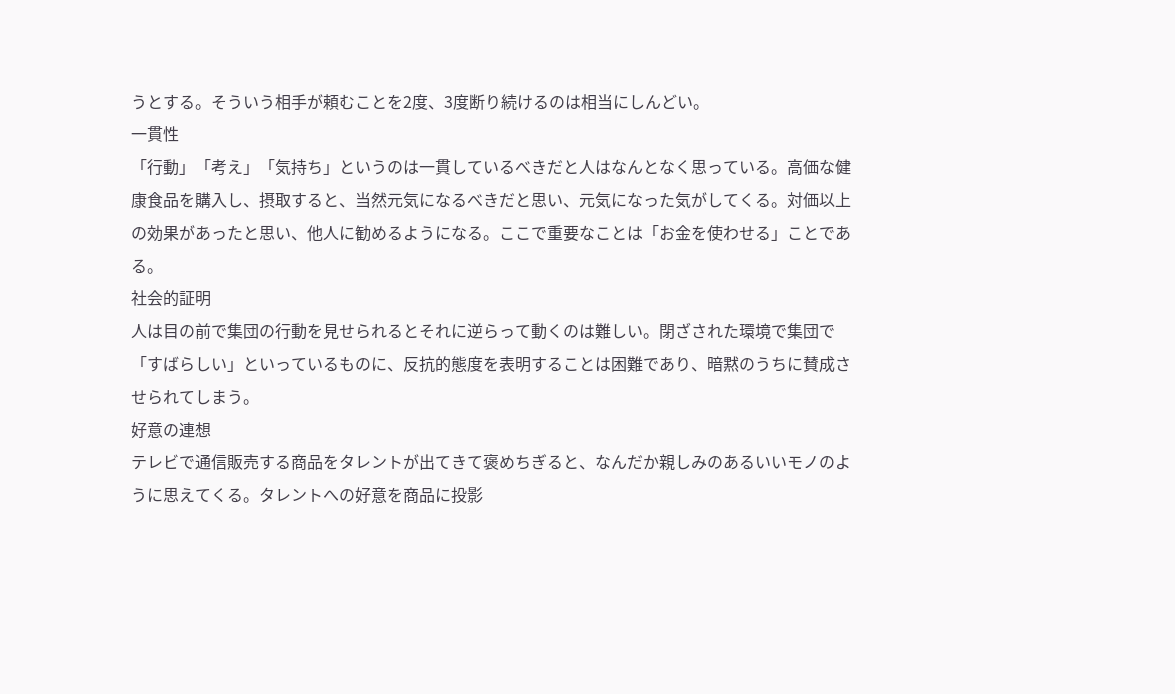うとする。そういう相手が頼むことを2度、3度断り続けるのは相当にしんどい。
一貫性
「行動」「考え」「気持ち」というのは一貫しているべきだと人はなんとなく思っている。高価な健康食品を購入し、摂取すると、当然元気になるべきだと思い、元気になった気がしてくる。対価以上の効果があったと思い、他人に勧めるようになる。ここで重要なことは「お金を使わせる」ことである。
社会的証明
人は目の前で集団の行動を見せられるとそれに逆らって動くのは難しい。閉ざされた環境で集団で「すばらしい」といっているものに、反抗的態度を表明することは困難であり、暗黙のうちに賛成させられてしまう。
好意の連想
テレビで通信販売する商品をタレントが出てきて褒めちぎると、なんだか親しみのあるいいモノのように思えてくる。タレントへの好意を商品に投影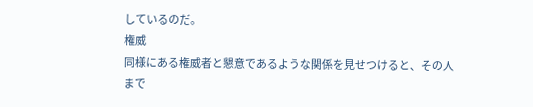しているのだ。
権威
同様にある権威者と懇意であるような関係を見せつけると、その人まで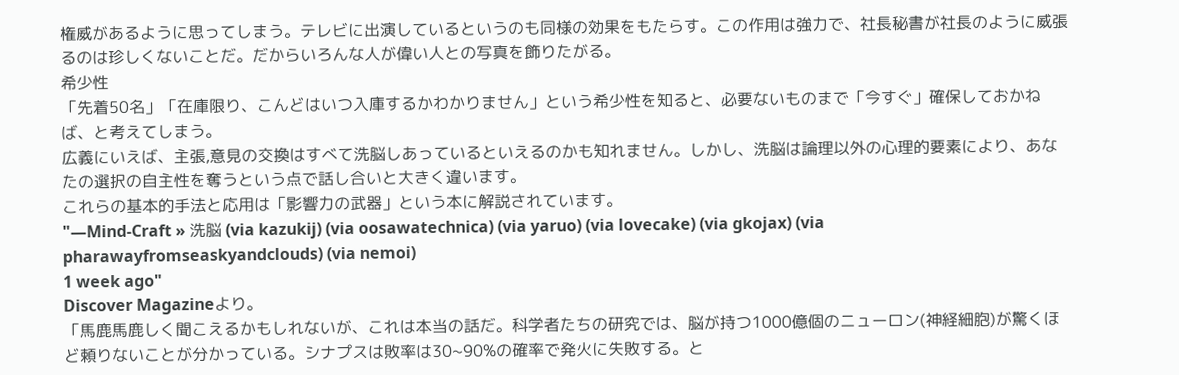権威があるように思ってしまう。テレビに出演しているというのも同様の効果をもたらす。この作用は強力で、社長秘書が社長のように威張るのは珍しくないことだ。だからいろんな人が偉い人との写真を飾りたがる。
希少性
「先着50名」「在庫限り、こんどはいつ入庫するかわかりません」という希少性を知ると、必要ないものまで「今すぐ」確保しておかねば、と考えてしまう。
広義にいえば、主張,意見の交換はすべて洗脳しあっているといえるのかも知れません。しかし、洗脳は論理以外の心理的要素により、あなたの選択の自主性を奪うという点で話し合いと大きく違います。
これらの基本的手法と応用は「影響力の武器」という本に解説されています。
"—Mind-Craft » 洗脳 (via kazukij) (via oosawatechnica) (via yaruo) (via lovecake) (via gkojax) (via pharawayfromseaskyandclouds) (via nemoi)
1 week ago"
Discover Magazineより。
「馬鹿馬鹿しく聞こえるかもしれないが、これは本当の話だ。科学者たちの研究では、脳が持つ1000億個のニューロン(神経細胞)が驚くほど頼りないことが分かっている。シナプスは敗率は30~90%の確率で発火に失敗する。と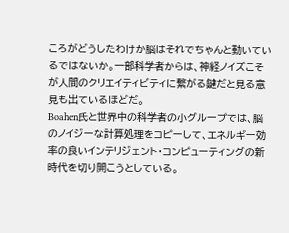ころがどうしたわけか脳はそれでちゃんと動いているではないか。一部科学者からは、神経ノイズこそが人間のクリエイティビティに繋がる鍵だと見る意見も出ているほどだ。
Boahen氏と世界中の科学者の小グループでは、脳のノイジーな計算処理をコピーして、エネルギー効率の良いインテリジェント・コンピューティングの新時代を切り開こうとしている。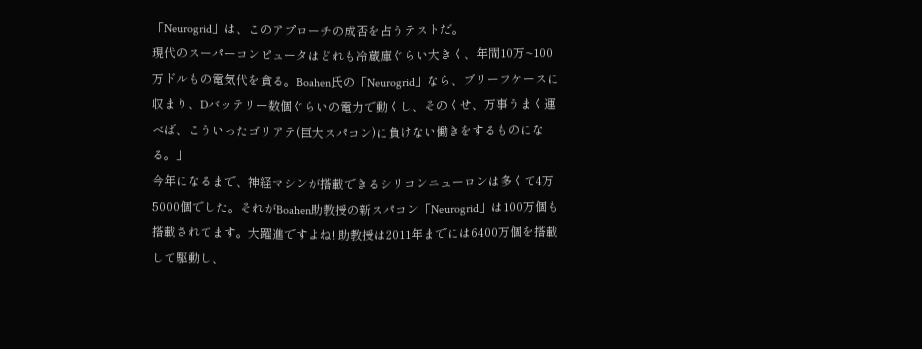「Neurogrid」は、このアプローチの成否を占うテストだ。
現代のスーパーコンピュータはどれも冷蔵庫ぐらい大きく、年間10万~100万ドルもの電気代を貪る。Boahen氏の「Neurogrid」なら、ブリーフケースに収まり、Dバッテリー数個ぐらいの電力で動くし、そのくせ、万事うまく運べば、こういったゴリアテ(巨大スパコン)に負けない働きをするものになる。」
今年になるまで、神経マシンが搭載できるシリコンニューロンは多くて4万5000個でした。それがBoahen助教授の新スパコン「Neurogrid」は100万個も搭載されてます。大躍進ですよね! 助教授は2011年までには6400万個を搭載して駆動し、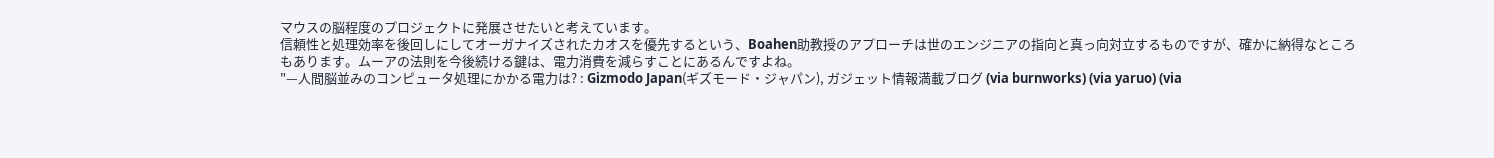マウスの脳程度のプロジェクトに発展させたいと考えています。
信頼性と処理効率を後回しにしてオーガナイズされたカオスを優先するという、Boahen助教授のアプローチは世のエンジニアの指向と真っ向対立するものですが、確かに納得なところもあります。ムーアの法則を今後続ける鍵は、電力消費を減らすことにあるんですよね。
"—人間脳並みのコンピュータ処理にかかる電力は? : Gizmodo Japan(ギズモード・ジャパン), ガジェット情報満載ブログ (via burnworks) (via yaruo) (via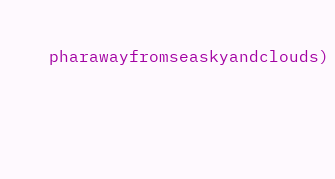pharawayfromseaskyandclouds)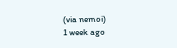(via nemoi)
1 week ago